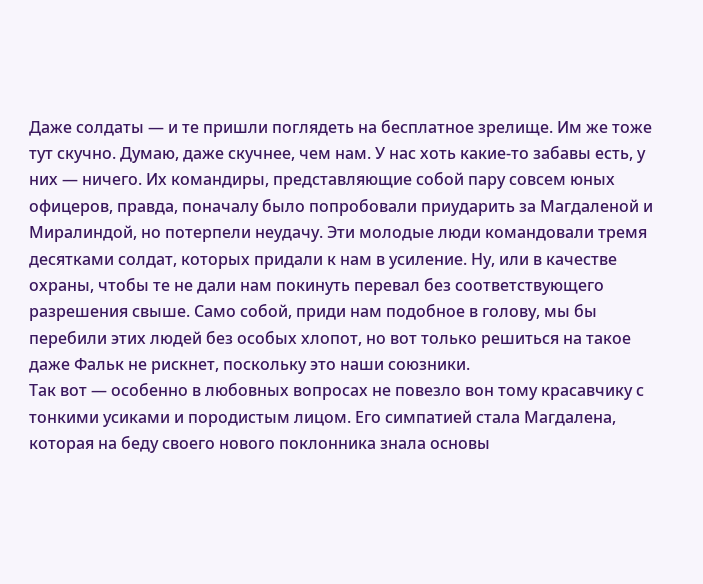Даже солдаты — и те пришли поглядеть на бесплатное зрелище. Им же тоже тут скучно. Думаю, даже скучнее, чем нам. У нас хоть какие-то забавы есть, у них — ничего. Их командиры, представляющие собой пару совсем юных офицеров, правда, поначалу было попробовали приударить за Магдаленой и Миралиндой, но потерпели неудачу. Эти молодые люди командовали тремя десятками солдат, которых придали к нам в усиление. Ну, или в качестве охраны, чтобы те не дали нам покинуть перевал без соответствующего разрешения свыше. Само собой, приди нам подобное в голову, мы бы перебили этих людей без особых хлопот, но вот только решиться на такое даже Фальк не рискнет, поскольку это наши союзники.
Так вот — особенно в любовных вопросах не повезло вон тому красавчику с тонкими усиками и породистым лицом. Его симпатией стала Магдалена, которая на беду своего нового поклонника знала основы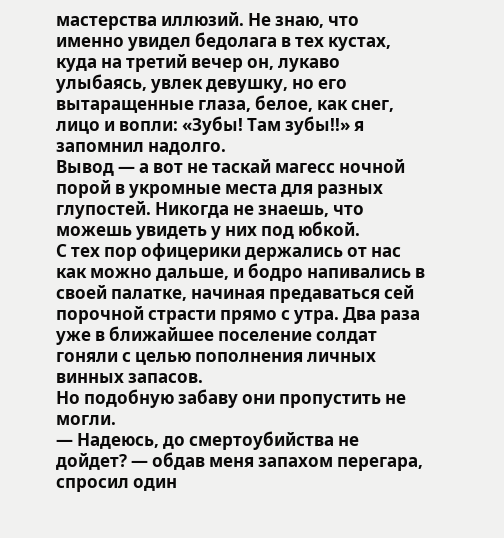мастерства иллюзий. Не знаю, что именно увидел бедолага в тех кустах, куда на третий вечер он, лукаво улыбаясь, увлек девушку, но его вытаращенные глаза, белое, как снег, лицо и вопли: «Зубы! Там зубы!!» я запомнил надолго.
Вывод — а вот не таскай магесс ночной порой в укромные места для разных глупостей. Никогда не знаешь, что можешь увидеть у них под юбкой.
С тех пор офицерики держались от нас как можно дальше, и бодро напивались в своей палатке, начиная предаваться сей порочной страсти прямо с утра. Два раза уже в ближайшее поселение солдат гоняли с целью пополнения личных винных запасов.
Но подобную забаву они пропустить не могли.
— Надеюсь, до смертоубийства не дойдет? — обдав меня запахом перегара, спросил один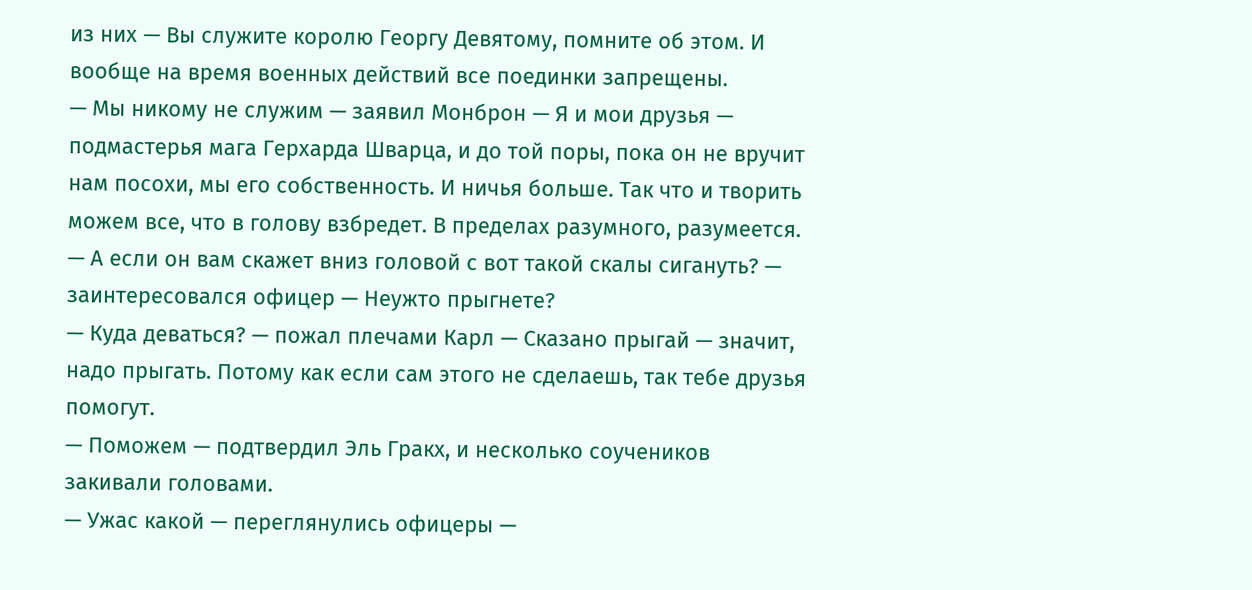из них — Вы служите королю Георгу Девятому, помните об этом. И вообще на время военных действий все поединки запрещены.
— Мы никому не служим — заявил Монброн — Я и мои друзья — подмастерья мага Герхарда Шварца, и до той поры, пока он не вручит нам посохи, мы его собственность. И ничья больше. Так что и творить можем все, что в голову взбредет. В пределах разумного, разумеется.
— А если он вам скажет вниз головой с вот такой скалы сигануть? — заинтересовался офицер — Неужто прыгнете?
— Куда деваться? — пожал плечами Карл — Сказано прыгай — значит, надо прыгать. Потому как если сам этого не сделаешь, так тебе друзья помогут.
— Поможем — подтвердил Эль Гракх, и несколько соучеников закивали головами.
— Ужас какой — переглянулись офицеры —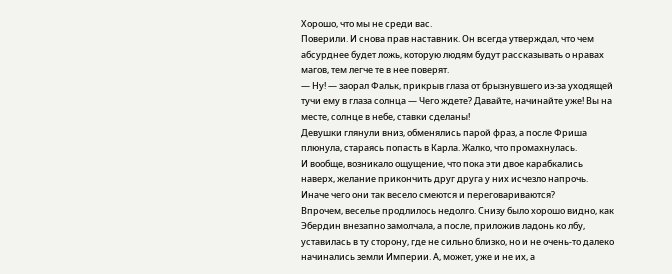Хорошо, что мы не среди вас.
Поверили. И снова прав наставник. Он всегда утверждал, что чем абсурднее будет ложь, которую людям будут рассказывать о нравах магов, тем легче те в нее поверят.
— Ну! — заорал Фальк, прикрыв глаза от брызнувшего из-за уходящей тучи ему в глаза солнца — Чего ждете? Давайте, начинайте уже! Вы на месте, солнце в небе, ставки сделаны!
Девушки глянули вниз, обменялись парой фраз, а после Фриша плюнула, стараясь попасть в Карла. Жалко, что промахнулась.
И вообще, возникало ощущение, что пока эти двое карабкались наверх, желание прикончить друг друга у них исчезло напрочь. Иначе чего они так весело смеются и переговариваются?
Впрочем, веселье продлилось недолго. Снизу было хорошо видно, как Эбердин внезапно замолчала, а после, приложив ладонь ко лбу, уставилась в ту сторону, где не сильно близко, но и не очень-то далеко начинались земли Империи. А, может, уже и не их, а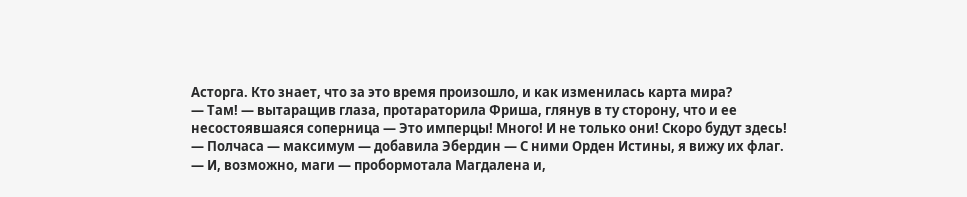Асторга. Кто знает, что за это время произошло, и как изменилась карта мира?
— Там! — вытаращив глаза, протараторила Фриша, глянув в ту сторону, что и ее несостоявшаяся соперница — Это имперцы! Много! И не только они! Скоро будут здесь!
— Полчаса — максимум — добавила Эбердин — С ними Орден Истины, я вижу их флаг.
— И, возможно, маги — пробормотала Магдалена и,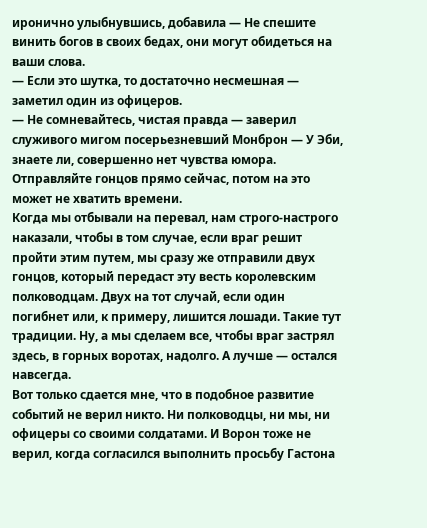иронично улыбнувшись, добавила — Не спешите винить богов в своих бедах, они могут обидеться на ваши слова.
— Если это шутка, то достаточно несмешная — заметил один из офицеров.
— Не сомневайтесь, чистая правда — заверил служивого мигом посерьезневший Монброн — У Эби, знаете ли, совершенно нет чувства юмора. Отправляйте гонцов прямо сейчас, потом на это может не хватить времени.
Когда мы отбывали на перевал, нам строго-настрого наказали, чтобы в том случае, если враг решит пройти этим путем, мы сразу же отправили двух гонцов, который передаст эту весть королевским полководцам. Двух на тот случай, если один погибнет или, к примеру, лишится лошади. Такие тут традиции. Ну, а мы сделаем все, чтобы враг застрял здесь, в горных воротах, надолго. А лучше — остался навсегда.
Вот только сдается мне, что в подобное развитие событий не верил никто. Ни полководцы, ни мы, ни офицеры со своими солдатами. И Ворон тоже не верил, когда согласился выполнить просьбу Гастона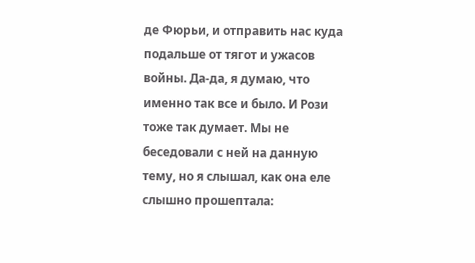де Фюрьи, и отправить нас куда подальше от тягот и ужасов войны. Да-да, я думаю, что именно так все и было. И Рози тоже так думает. Мы не беседовали с ней на данную тему, но я слышал, как она еле слышно прошептала: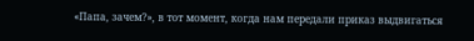«Папа, зачем?», в тот момент, когда нам передали приказ выдвигаться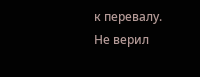к перевалу.
Не верил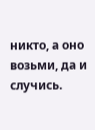никто, а оно возьми, да и случись.